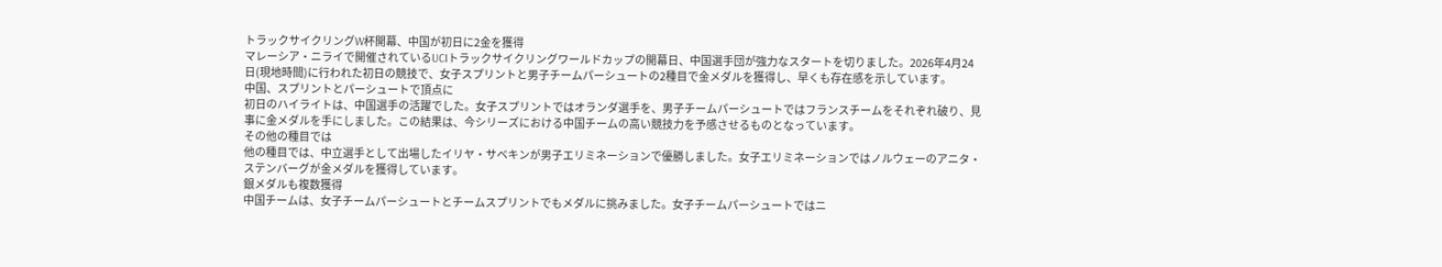トラックサイクリングW杯開幕、中国が初日に2金を獲得
マレーシア・ニライで開催されているUCIトラックサイクリングワールドカップの開幕日、中国選手団が強力なスタートを切りました。2026年4月24日(現地時間)に行われた初日の競技で、女子スプリントと男子チームパーシュートの2種目で金メダルを獲得し、早くも存在感を示しています。
中国、スプリントとパーシュートで頂点に
初日のハイライトは、中国選手の活躍でした。女子スプリントではオランダ選手を、男子チームパーシュートではフランスチームをそれぞれ破り、見事に金メダルを手にしました。この結果は、今シリーズにおける中国チームの高い競技力を予感させるものとなっています。
その他の種目では
他の種目では、中立選手として出場したイリヤ・サベキンが男子エリミネーションで優勝しました。女子エリミネーションではノルウェーのアニタ・ステンバーグが金メダルを獲得しています。
銀メダルも複数獲得
中国チームは、女子チームパーシュートとチームスプリントでもメダルに挑みました。女子チームパーシュートではニ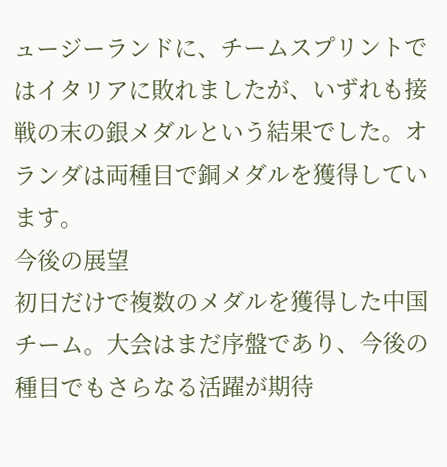ュージーランドに、チームスプリントではイタリアに敗れましたが、いずれも接戦の末の銀メダルという結果でした。オランダは両種目で銅メダルを獲得しています。
今後の展望
初日だけで複数のメダルを獲得した中国チーム。大会はまだ序盤であり、今後の種目でもさらなる活躍が期待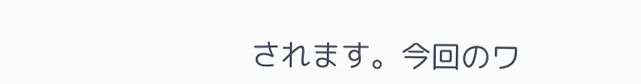されます。今回のワ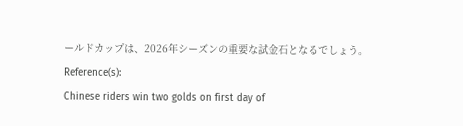ールドカップは、2026年シーズンの重要な試金石となるでしょう。
Reference(s):
Chinese riders win two golds on first day of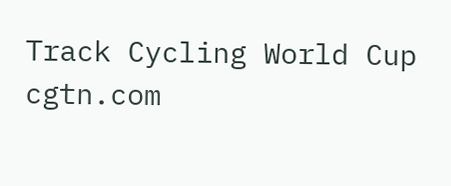Track Cycling World Cup
cgtn.com